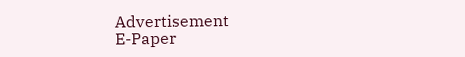Advertisement
E-Paper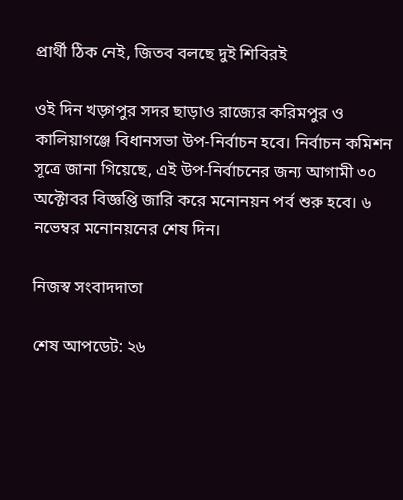প্রার্থী ঠিক নেই, জিতব বলছে দুই শিবিরই

ওই দিন খড়্গপুর সদর ছাড়াও রাজ্যের করিমপুর ও কালিয়াগঞ্জে বিধানসভা উপ-নির্বাচন হবে। নির্বাচন কমিশন সূত্রে জানা গিয়েছে, এই উপ-নির্বাচনের জন্য আগামী ৩০ অক্টোবর বিজ্ঞপ্তি জারি করে মনোনয়ন পর্ব শুরু হবে। ৬ নভেম্বর মনোনয়নের শেষ দিন।

নিজস্ব সংবাদদাতা

শেষ আপডেট: ২৬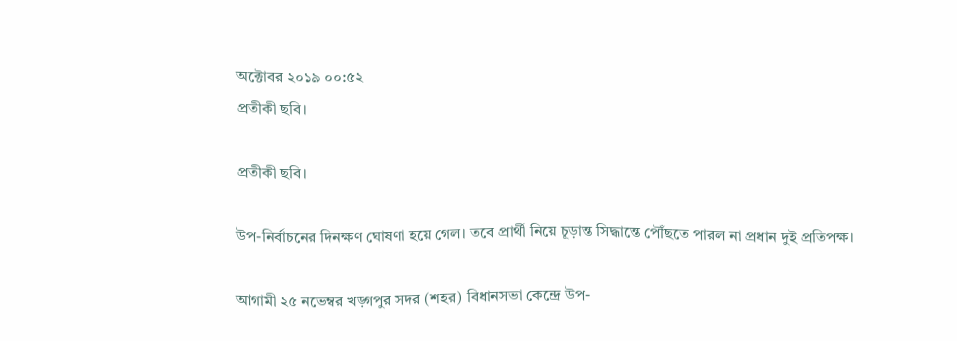অক্টোবর ২০১৯ ০০:৫২
প্রতীকী ছবি।

প্রতীকী ছবি।

উপ-নির্বাচনের দিনক্ষণ ঘোষণা হয়ে গেল। তবে প্রার্থী নিয়ে চূড়ান্ত সিদ্ধান্তে পৌঁছতে পারল না প্রধান দুই প্রতিপক্ষ।

আগামী ২৫ নভেম্বর খড়্গপুর সদর (শহর) বিধানসভা কেন্দ্রে উপ-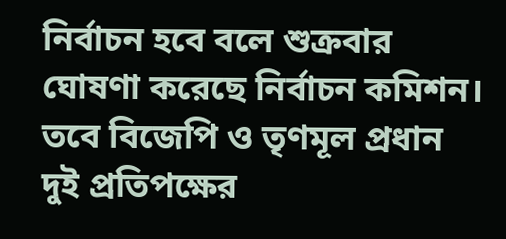নির্বাচন হবে বলে শুক্রবার ঘোষণা করেছে নির্বাচন কমিশন। তবে বিজেপি ও তৃণমূল প্রধান দুই প্রতিপক্ষের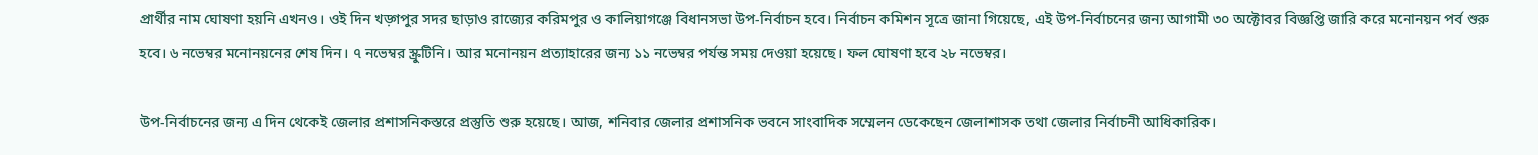প্রার্থীর নাম ঘোষণা হয়নি এখনও। ওই দিন খড়্গপুর সদর ছাড়াও রাজ্যের করিমপুর ও কালিয়াগঞ্জে বিধানসভা উপ-নির্বাচন হবে। নির্বাচন কমিশন সূত্রে জানা গিয়েছে, এই উপ-নির্বাচনের জন্য আগামী ৩০ অক্টোবর বিজ্ঞপ্তি জারি করে মনোনয়ন পর্ব শুরু হবে। ৬ নভেম্বর মনোনয়নের শেষ দিন। ৭ নভেম্বর স্ক্রুটিনি। আর মনোনয়ন প্রত্যাহারের জন্য ১১ নভেম্বর পর্যন্ত সময় দেওয়া হয়েছে। ফল ঘোষণা হবে ২৮ নভেম্বর।

উপ-নির্বাচনের জন্য এ দিন থেকেই জেলার প্রশাসনিকস্তরে প্রস্তুতি শুরু হয়েছে। আজ, শনিবার জেলার প্রশাসনিক ভবনে সাংবাদিক সম্মেলন ডেকেছেন জেলাশাসক তথা জেলার নির্বাচনী আধিকারিক।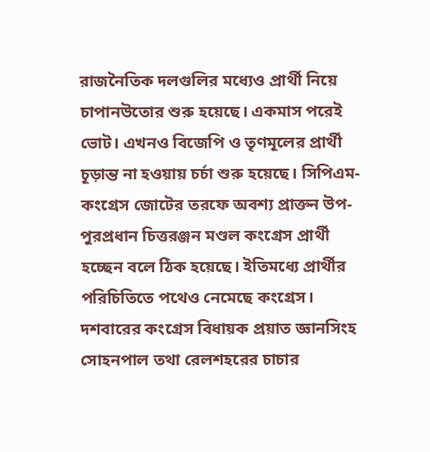রাজনৈতিক দলগুলির মধ্যেও প্রার্থী নিয়ে চাপানউতোর শুরু হয়েছে। একমাস পরেই ভোট। এখনও বিজেপি ও তৃণমূলের প্রার্থী চূড়ান্ত না হওয়ায় চর্চা শুরু হয়েছে। সিপিএম-কংগ্রেস জোটের তরফে অবশ্য প্রাক্তন উপ-পুরপ্রধান চিত্তরঞ্জন মণ্ডল কংগ্রেস প্রার্থী হচ্ছেন বলে ঠিক হয়েছে। ইতিমধ্যে প্রার্থীর পরিচিতিতে পথেও নেমেছে কংগ্রেস। দশবারের কংগ্রেস বিধায়ক প্রয়াত জ্ঞানসিংহ সোহনপাল তথা রেলশহরের চাচার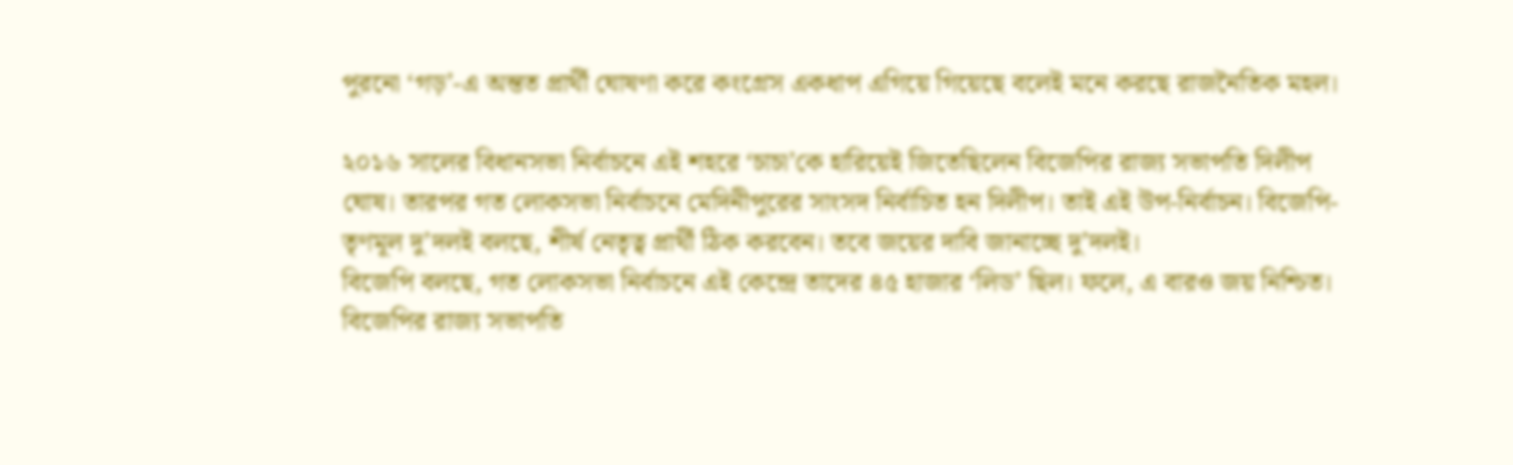পুরনো ‘গড়’-এ অন্তত প্রার্থী ঘোষণা করে কংগ্রেস একধাপ এগিয়ে গিয়েছে বলেই মনে করছে রাজনৈতিক মহল।

২০১৬ সালের বিধানসভা নির্বাচনে এই শহরে ‘চাচা’কে হারিয়েই জিতেছিলেন বিজেপির রাজ্য সভাপতি দিলীপ ঘোষ। তারপর গত লোকসভা নির্বাচনে মেদিনীপুরের সাংসদ নির্বাচিত হন দিলীপ। তাই এই উপ-নির্বাচন। বিজেপি-তৃণমূল দু’দলই বলছে, শীর্ষ নেতৃত্ব প্রার্থী ঠিক করবেন। তবে জয়ের দাবি জানাচ্ছে দু’দলই।
বিজেপি বলছে, গত লোকসভা নির্বাচনে এই কেন্দ্রে তাদের ৪৫ হাজার ‘লিড’ ছিল। ফলে, এ বারও জয় নিশ্চিত। বিজেপির রাজ্য সভাপতি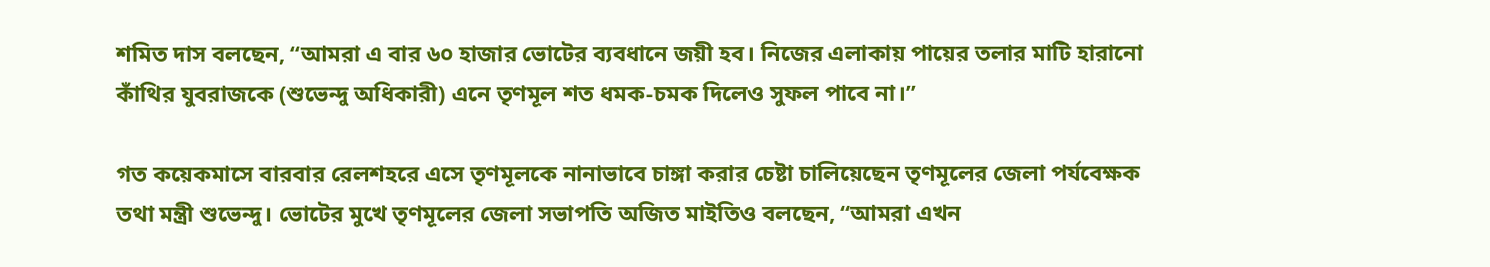শমিত দাস বলছেন, “আমরা এ বার ৬০ হাজার ভোটের ব্যবধানে জয়ী হব। নিজের এলাকায় পায়ের তলার মাটি হারানো কাঁথির যুবরাজকে (শুভেন্দু অধিকারী) এনে তৃণমূল শত ধমক-চমক দিলেও সুফল পাবে না।”

গত কয়েকমাসে বারবার রেলশহরে এসে তৃণমূলকে নানাভাবে চাঙ্গা করার চেষ্টা চালিয়েছেন তৃণমূলের জেলা পর্যবেক্ষক তথা মন্ত্রী শুভেন্দু। ভোটের মুখে তৃণমূলের জেলা সভাপতি অজিত মাইতিও বলছেন, “আমরা এখন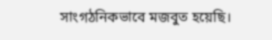সাংগঠনিকভাবে মজবুত হয়েছি।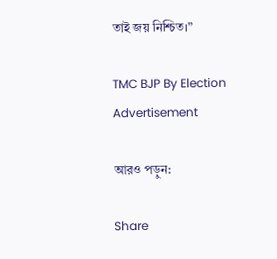তাই জয় নিশ্চিত।”

TMC BJP By Election
Advertisement

আরও পড়ুন:

Share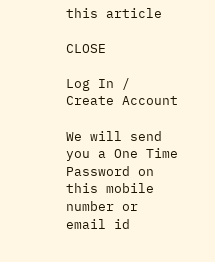this article

CLOSE

Log In / Create Account

We will send you a One Time Password on this mobile number or email id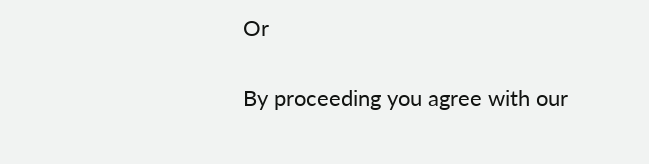Or

By proceeding you agree with our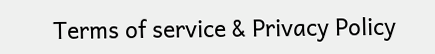Terms of service & Privacy Policy